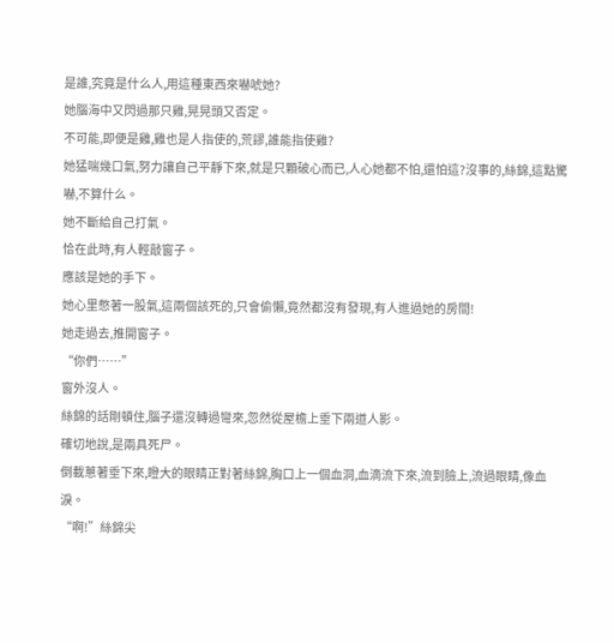是誰,究竟是什么人,用這種東西來嚇唬她?
她腦海中又閃過那只雞,晃晃頭又否定。
不可能,即便是雞,雞也是人指使的,荒謬,誰能指使雞?
她猛喘幾口氣,努力讓自己平靜下來,就是只顆破心而已,人心她都不怕,還怕這?沒事的,絲錦,這點驚嚇,不算什么。
她不斷給自己打氣。
恰在此時,有人輕敲窗子。
應該是她的手下。
她心里憋著一股氣,這兩個該死的,只會偷懶,竟然都沒有發現,有人進過她的房間!
她走過去,推開窗子。
“你們……”
窗外沒人。
絲錦的話剛頓住,腦子還沒轉過彎來,忽然從屋檐上垂下兩道人影。
確切地說,是兩具死尸。
倒載蔥著垂下來,瞪大的眼睛正對著絲錦,胸口上一個血洞,血滴流下來,流到臉上,流過眼睛,像血淚。
“啊!”絲錦尖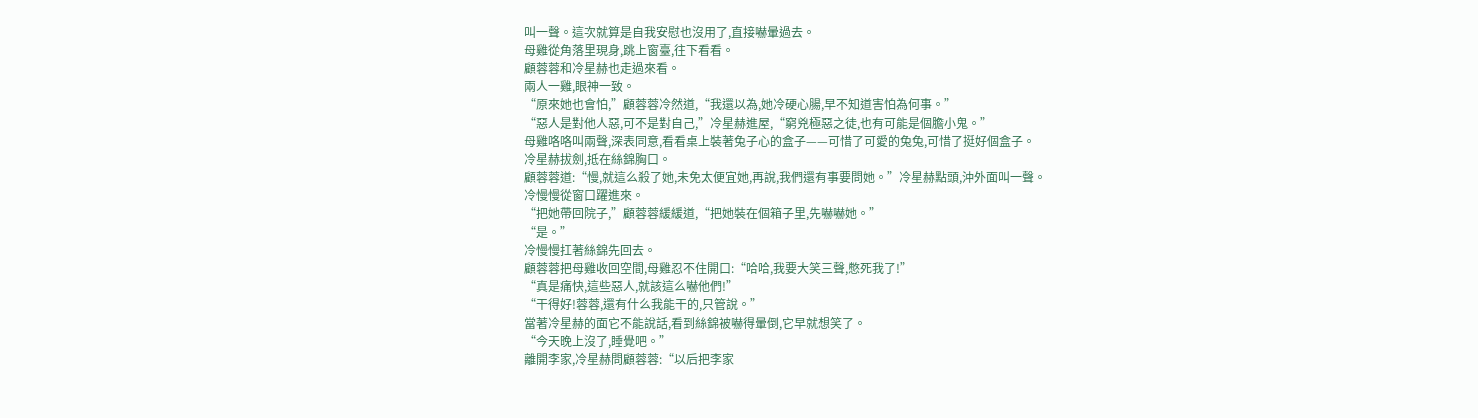叫一聲。這次就算是自我安慰也沒用了,直接嚇暈過去。
母雞從角落里現身,跳上窗臺,往下看看。
顧蓉蓉和冷星赫也走過來看。
兩人一雞,眼神一致。
“原來她也會怕,”顧蓉蓉冷然道,“我還以為,她冷硬心腸,早不知道害怕為何事。”
“惡人是對他人惡,可不是對自己,”冷星赫進屋,“窮兇極惡之徒,也有可能是個膽小鬼。”
母雞咯咯叫兩聲,深表同意,看看桌上裝著兔子心的盒子——可惜了可愛的兔兔,可惜了挺好個盒子。
冷星赫拔劍,抵在絲錦胸口。
顧蓉蓉道:“慢,就這么殺了她,未免太便宜她,再說,我們還有事要問她。”冷星赫點頭,沖外面叫一聲。
冷慢慢從窗口躍進來。
“把她帶回院子,”顧蓉蓉緩緩道,“把她裝在個箱子里,先嚇嚇她。”
“是。”
冷慢慢扛著絲錦先回去。
顧蓉蓉把母雞收回空間,母雞忍不住開口:“哈哈,我要大笑三聲,憋死我了!”
“真是痛快,這些惡人,就該這么嚇他們!”
“干得好!蓉蓉,還有什么我能干的,只管說。”
當著冷星赫的面它不能說話,看到絲錦被嚇得暈倒,它早就想笑了。
“今天晚上沒了,睡覺吧。”
離開李家,冷星赫問顧蓉蓉:“以后把李家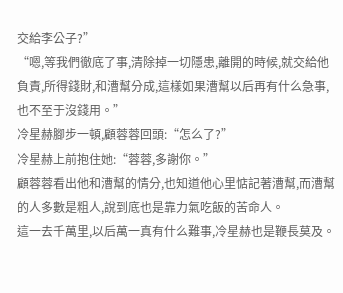交給李公子?”
“嗯,等我們徹底了事,清除掉一切隱患,離開的時候,就交給他負責,所得錢財,和漕幫分成,這樣如果漕幫以后再有什么急事,也不至于沒錢用。”
冷星赫腳步一頓,顧蓉蓉回頭:“怎么了?”
冷星赫上前抱住她:“蓉蓉,多謝你。”
顧蓉蓉看出他和漕幫的情分,也知道他心里惦記著漕幫,而漕幫的人多數是粗人,說到底也是靠力氣吃飯的苦命人。
這一去千萬里,以后萬一真有什么難事,冷星赫也是鞭長莫及。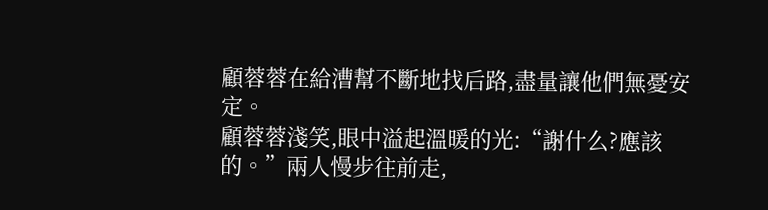顧蓉蓉在給漕幫不斷地找后路,盡量讓他們無憂安定。
顧蓉蓉淺笑,眼中溢起溫暖的光:“謝什么?應該的。”兩人慢步往前走,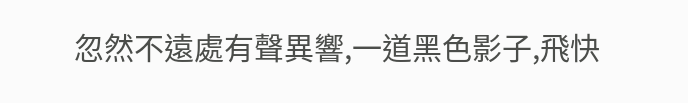忽然不遠處有聲異響,一道黑色影子,飛快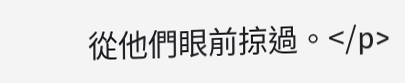從他們眼前掠過。</p>